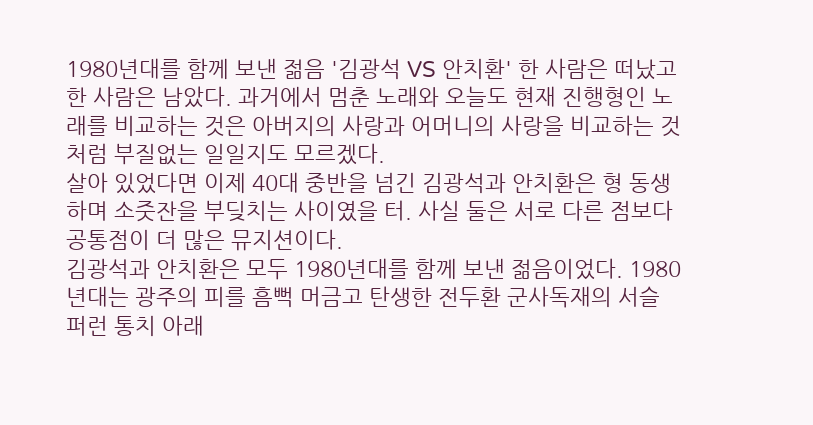1980년대를 함께 보낸 젊음 '김광석 VS 안치환' 한 사람은 떠났고 한 사람은 남았다. 과거에서 멈춘 노래와 오늘도 현재 진행형인 노래를 비교하는 것은 아버지의 사랑과 어머니의 사랑을 비교하는 것처럼 부질없는 일일지도 모르겠다.
살아 있었다면 이제 40대 중반을 넘긴 김광석과 안치환은 형 동생하며 소줏잔을 부딪치는 사이였을 터. 사실 둘은 서로 다른 점보다 공통점이 더 많은 뮤지션이다.
김광석과 안치환은 모두 1980년대를 함께 보낸 젊음이었다. 1980년대는 광주의 피를 흠뻑 머금고 탄생한 전두환 군사독재의 서슬 퍼런 통치 아래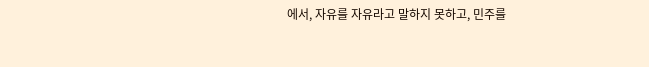에서, 자유를 자유라고 말하지 못하고, 민주를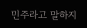민주라고 말하지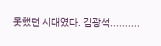못했던 시대였다. 김광석..........